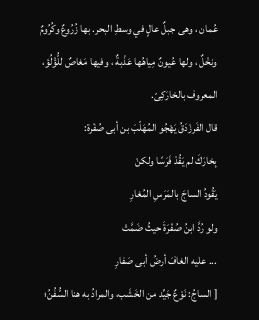عُمان ، وهى جبلٌ عالٍ في وسطِ البحر. بها زُرُوعٌ وكُرُومٌ ونخْلٌ ، ولها عُيونٌ مِياهُها عَذْبةٌ ، وفيها مَغاصٌ للُّؤْلُؤ، المعروف بالخارَكِىّ.
قال الفَرزْدَقُ يَهْجُو المُهَلّبَ بن أبى صُفْرة:
بِخارَكَ لم يَقُدْ فَرَسًا ولكنْ
يَقُودُ الساجَ بالمَرَسِ المُغارِ
ولو رُدَّ ابنُ صُفْرَةَ حيثُ ضَمَّتْ
... عليه الغافَ أرضُ أبى صَفارِ
[ الساجُ: نَوْعٌ جَيِّد من الخَشَب، والمرادُ به هنا السُّفُنُ؛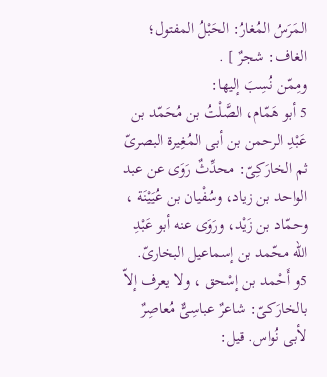المَرَسُ المُغارُ: الحَبْلُ المفتول؛ الغاف: شجرٌ ] .
ومِمّن نُسِبَ إليها:
5 أبو هَمّام، الصَّلْتُ بن مُحَمّد بن عَبْدِ الرحمن بن أبى المُغِيرة البصرىّ ثم الخارَكِىّ: محدِّثٌ رَوَى عن عبد الواحد بن زياد، وسُفْيان بن عُيَيْنَة ، وحمّاد بن زَيْد، ورَوَى عنه أبو عَبْدِ الله محّمد بن إسماعيل البخارىّ.
5و أَحْمد بن إسْحق ، ولا يعرف إلاّ بالخارَكىّ: شاعرٌ عباسِىٌّ مُعاصِرٌ لأبى نُواس. قيل: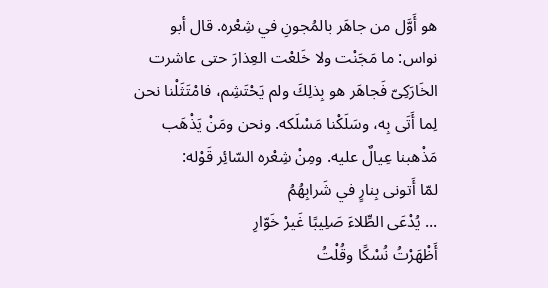هو أَوَّل من جاهَر بالمُجونِ في شِعْره. قال أبو نواس: ما مَجَنْت ولا خَلعْت العِذارَ حتى عاشرت الخَارَكِىّ فَجاهَر هو بِذلِكَ ولم يَحْتَشِم، فامْتَثَلْنا نحن لِما أَتَى بِه، وسَلَكْنا مَسْلَكه. ونحن ومَنْ يَذْهَب مَذْهبنا عِيالٌ عليه. ومِنْ شِعْره السّائِر قَوْله:
لمّا أَتونى بِنارٍ في شَرابِهُمُ
... يُدْعَى الطِّلاءَ صَلِيبًا غَيرْ خَوّارِ
أَظْهَرْتُ نُسْكًا وقُلْتُ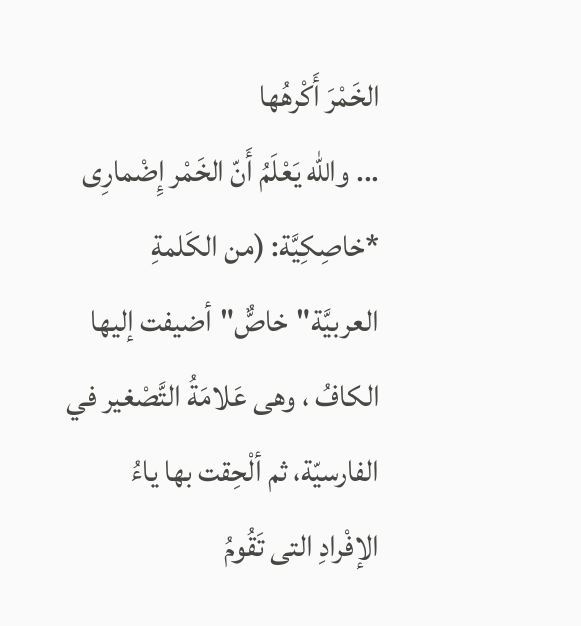الخَمْرَ أَكْرهُها
... والله يَعْلَمُ أَنّ الخَمْر إِضْمارِى
*خاصِكِيَّة: (من الكَلمةِ العربيَّة"خاصٌّ"أضيفت إليها الكافُ ، وهى عَلامَةُ التَّصْغير في الفارسيّة، ثم ألْحِقت بها ياءُ الإفْرادِ التى تَقُومُ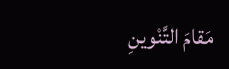مَقامَ التَّنْوينِ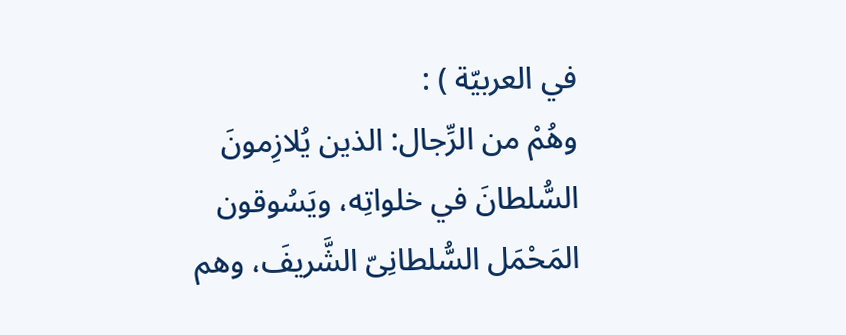في العربيّة ) :
وهُمْ من الرِّجال: الذين يُلازِمونَ السُّلطانَ في خلواتِه، ويَسُوقون المَحْمَل السُّلطانِىّ الشَّريفَ، وهم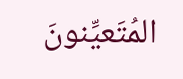المُتَعيِّنونَ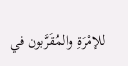للإمْرَةِ والمُقَرَّبون في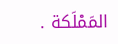المَمْلَكة .